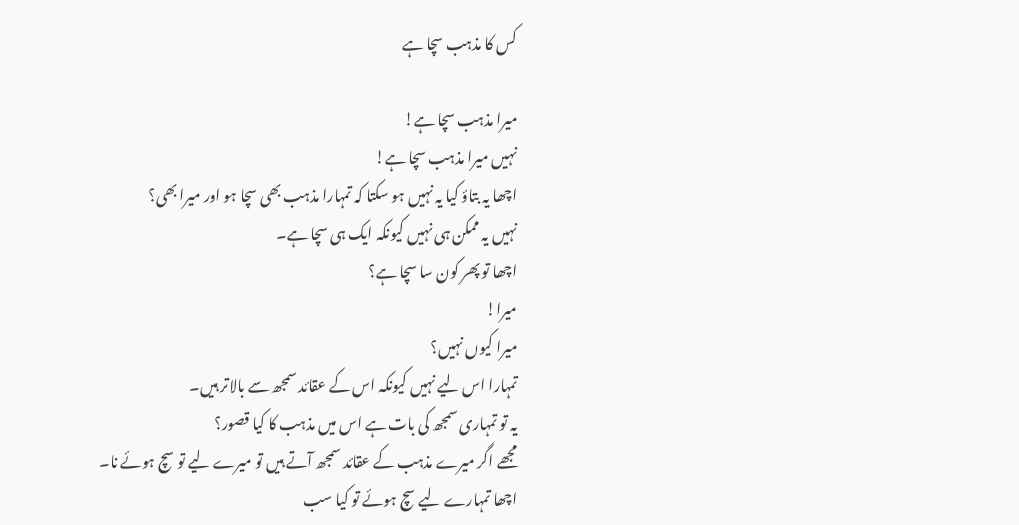کس کا مذہب سچا ہے

میرا مذہب سچا ہے!
نہیں میرا مذہب سچا ہے!
اچھا یہ بتاؤ کیا یہ نہیں ہو سکتا کہ تمہارا مذہب بھی سچا ہو اور میرا بھی؟
نہیں یہ ممکن ہی نہیں کیونکہ ایک ہی سچا ہے۔
اچھا تو پھر کون سا سچا ہے؟
میرا!
میرا کیوں نہیں؟
تمہارا اس لیے نہیں کیونکہ اس کے عقائد سمجھ سے بالاتر ہیں۔
یہ تو تمہاری سمجھ کی بات ہے اس میں مذہب کا کیا قصور؟
مجھے اگر میرے مذہب کے عقائد سمجھ آتے ہیں تو میرے لیے تو سچ ہوئے نا۔
اچھا تمہارے لیے سچ ہوئے تو کیا سب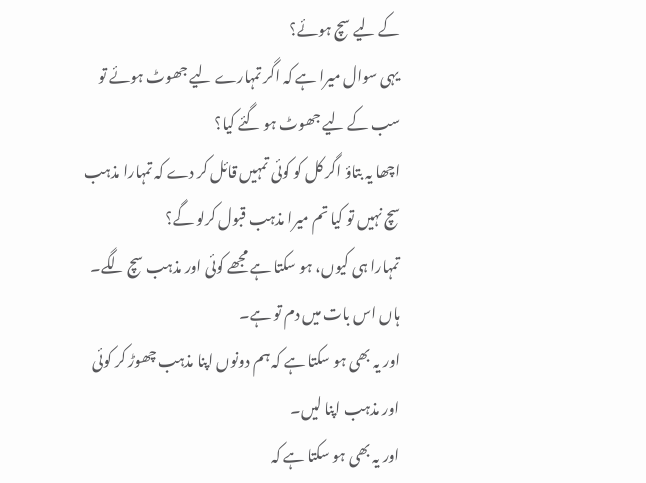کے لیے سچ ہوئے؟
یہی سوال میرا ہے کہ اگر تمہارے لیے جھوٹ ہوئے تو سب کے لیے جھوٹ ہو گئے کیا؟
اچھا یہ بتاؤ اگر کل کو کوئی تمہیں قائل کر دے کہ تمہارا مذہب سچ نہیں تو کیا تم میرا مذہب قبول کرلو گے؟
تمہارا ہی کیوں، ہو سکتا ہے مجھے کوئی اور مذہب سچ لگے۔
ہاں اس بات میں دم تو ہے۔
اور یہ بھی ہو سکتا ہے کہ ہم دونوں اپنا مذہب چھوڑ کر کوئی اور مذہب اپنا لیں۔
اور یہ بھی ہو سکتا ہے کہ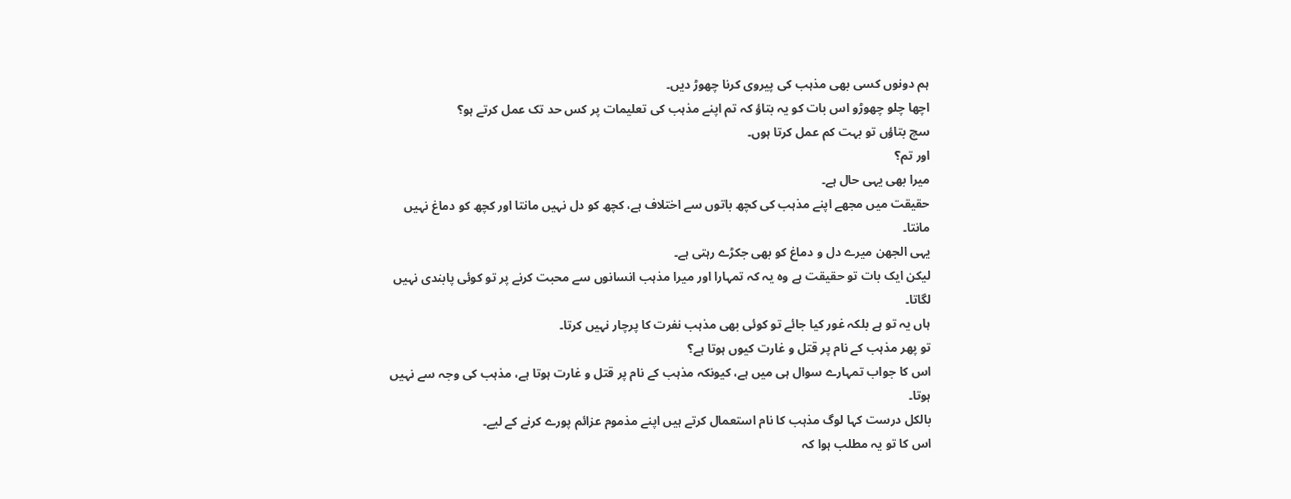ہم دونوں کسی بھی مذہب کی پیروی کرنا چھوڑ دیں۔
اچھا چلو چھوڑو اس بات کو یہ بتاؤ کہ تم اپنے مذہب کی تعلیمات پر کس حد تک عمل کرتے ہو؟
سچ بتاؤں تو بہت کم عمل کرتا ہوں۔
اور تم؟
میرا بھی یہی حال ہے۔
حقیقت میں مجھے اپنے مذہب کی کچھ باتوں سے اختلاف ہے، کچھ کو دل نہیں مانتا اور کچھ کو دماغ نہیں مانتا۔
یہی الجھن میرے دل و دماغ کو بھی جکڑے رہتی ہے۔
لیکن ایک بات تو حقیقت ہے وہ یہ کہ تمہارا اور میرا مذہب انسانوں سے محبت کرنے پر تو کوئی پابندی نہیں لگاتا۔
ہاں یہ تو ہے بلکہ غور کیا جائے تو کوئی بھی مذہب نفرت کا پرچار نہیں کرتا۔
تو پھر مذہب کے نام پر قتل و غارت کیوں ہوتا ہے؟
اس کا جواب تمہارے سوال ہی میں ہے، کیونکہ مذہب کے نام پر قتل و غارت ہوتا ہے، مذہب کی وجہ سے نہیں ہوتا۔
بالکل درست کہا لوگ مذہب کا نام استعمال کرتے ہیں اپنے مذموم عزائم پورے کرنے کے لیے۔
اس کا تو یہ مطلب ہوا کہ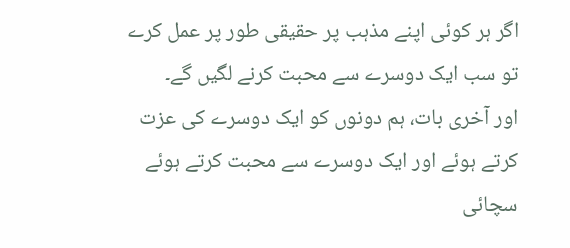اگر ہر کوئی اپنے مذہب پر حقیقی طور پر عمل کرے تو سب ایک دوسرے سے محبت کرنے لگیں گے۔
اور آخری بات، ہم دونوں کو ایک دوسرے کی عزت کرتے ہوئے اور ایک دوسرے سے محبت کرتے ہوئے سچائی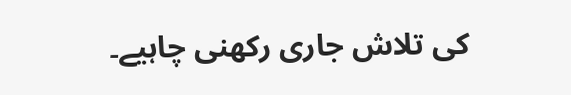کی تلاش جاری رکھنی چاہیے۔